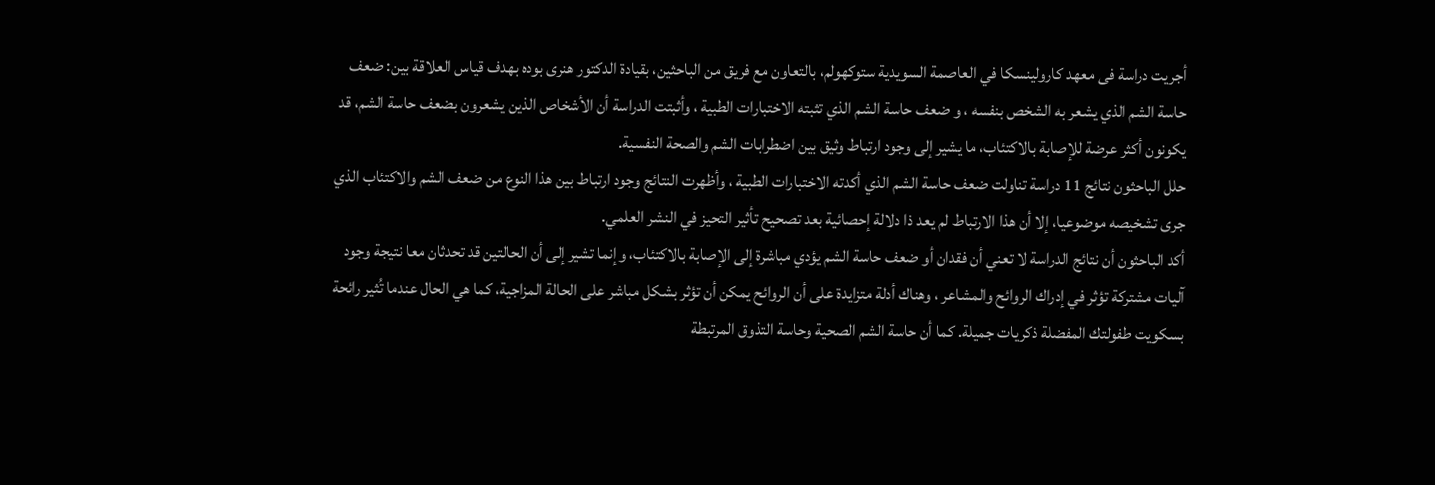أجريت دراسة فى معهد كارولينسكا في العاصمة السويدية ستوكهولم، بالتعاون مع فريق من الباحثين، بقيادة الدكتور هنرى بوده بهدف قياس العلاقة بين: ضعف حاسة الشم الذي يشعر به الشخص بنفسه ، و ضعف حاسة الشم الذي تثبته الاختبارات الطبية ، وأثبتت الدراسة أن الأشخاص الذين يشعرون بضعف حاسة الشم، قد يكونون أكثر عرضة للإصابة بالاكتئاب، ما يشير إلى وجود ارتباط وثيق بين اضطرابات الشم والصحة النفسية.
حلل الباحثون نتائج 11 دراسة تناولت ضعف حاسة الشم الذي أكدته الاختبارات الطبية ، وأظهرت النتائج وجود ارتباط بين هذا النوع من ضعف الشم والاكتئاب الذي جرى تشخيصه موضوعيا، إلا أن هذا الارتباط لم يعد ذا دلالة إحصائية بعد تصحيح تأثير التحيز في النشر العلمي.
أكد الباحثون أن نتائج الدراسة لا تعني أن فقدان أو ضعف حاسة الشم يؤدي مباشرة إلى الإصابة بالاكتئاب، وإنما تشير إلى أن الحالتين قد تحدثان معا نتيجة وجود آليات مشتركة تؤثر في إدراك الروائح والمشاعر ، وهناك أدلة متزايدة على أن الروائح يمكن أن تؤثر بشكل مباشر على الحالة المزاجية، كما هي الحال عندما تُثير رائحة بسكويت طفولتك المفضلة ذكريات جميلة. كما أن حاسة الشم الصحية وحاسة التذوق المرتبطة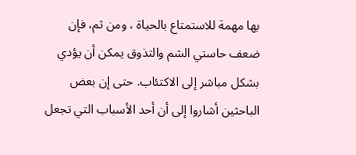بها مهمة للاستمتاع بالحياة ، ومن ثم، فإن ضعف حاستي الشم والتذوق يمكن أن يؤدي بشكل مباشر إلى الاكتئاب. حتى إن بعض الباحثين أشاروا إلى أن أحد الأسباب التي تجعل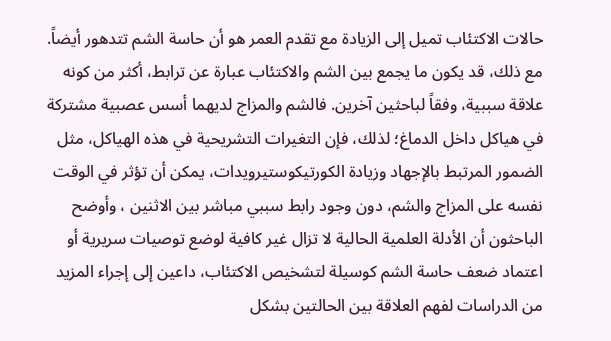حالات الاكتئاب تميل إلى الزيادة مع تقدم العمر هو أن حاسة الشم تتدهور أيضاً.
مع ذلك، قد يكون ما يجمع بين الشم والاكتئاب عبارة عن ترابط، أكثر من كونه علاقة سببية، وفقاً لباحثين آخرين. فالشم والمزاج لديهما أسس عصبية مشتركة في هياكل داخل الدماغ؛ لذلك، فإن التغيرات التشريحية في هذه الهياكل، مثل الضمور المرتبط بالإجهاد وزيادة الكورتيكوستيرويدات، يمكن أن تؤثر في الوقت نفسه على المزاج والشم، دون وجود رابط سببي مباشر بين الاثنين ، وأوضح الباحثون أن الأدلة العلمية الحالية لا تزال غير كافية لوضع توصيات سريرية أو اعتماد ضعف حاسة الشم كوسيلة لتشخيص الاكتئاب، داعين إلى إجراء المزيد من الدراسات لفهم العلاقة بين الحالتين بشكل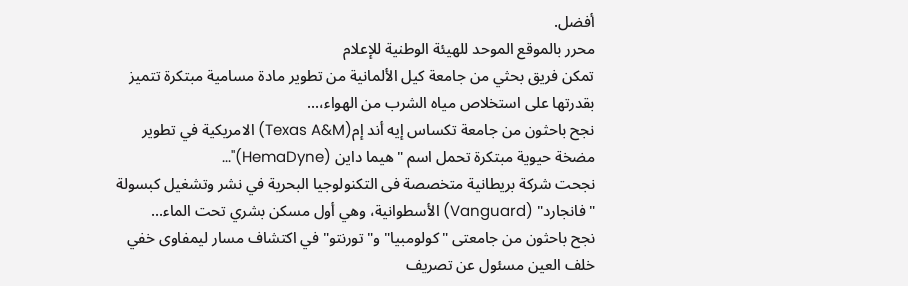أفضل.
محرر بالموقع الموحد للهيئة الوطنية للإعلام
تمكن فريق بحثي من جامعة كيل الألمانية من تطوير مادة مسامية مبتكرة تتميز بقدرتها على استخلاص مياه الشرب من الهواء،...
نجح باحثون من جامعة تكساس إيه أند إم(Texas A&M) الامريكية في تطوير مضخة حيوية مبتكرة تحمل اسم "هيما داين (HemaDyne)"...
نجحت شركة بريطانية متخصصة فى التكنولوجيا البحرية في نشر وتشغيل كبسولة "فانجارد" (Vanguard) الأسطوانية، وهي أول مسكن بشري تحت الماء...
نجح باحثون من جامعتى "كولومبيا" و"تورنتو" في اكتشاف مسار ليمفاوى خفي خلف العين مسئول عن تصريف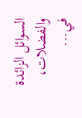السوائل الزائدة والفضلات، في...